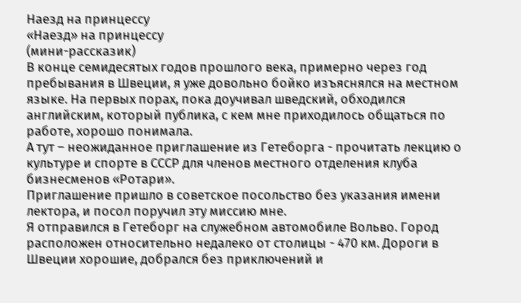Наезд на принцессу
«Наезд» на принцессу
(мини-рассказик)
В конце семидесятых годов прошлого века, примерно через год пребывания в Швеции, я уже довольно бойко изъяснялся на местном языке. На первых порах, пока доучивал шведский, обходился английским, который публика, с кем мне приходилось общаться по работе, хорошо понимала.
А тут – неожиданное приглашение из Гетеборга - прочитать лекцию о культуре и спорте в СССР для членов местного отделения клуба бизнесменов «Ротари».
Приглашение пришло в советское посольство без указания имени лектора, и посол поручил эту миссию мне.
Я отправился в Гетеборг на служебном автомобиле Вольво. Город расположен относительно недалеко от столицы - 470 км. Дороги в Швеции хорошие, добрался без приключений и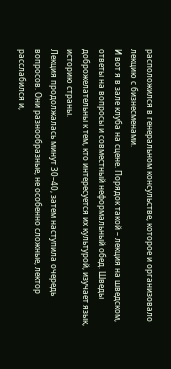расположился в генеральном консульстве, которое и организовало лекцию с бизнесменами.
И вот я в зале клуба на сцене. Порядок такой – лекция на шведском, ответы на вопросы и совместный неформальный обед. Шведы доброжелательны к тем, кто интересуется их культурой, изучает язык, историю страны.
Лекция продолжалась минут 30–40, затем наступила очередь вопросов. Они разнообразные, не особенно сложные, лектор расслабился и,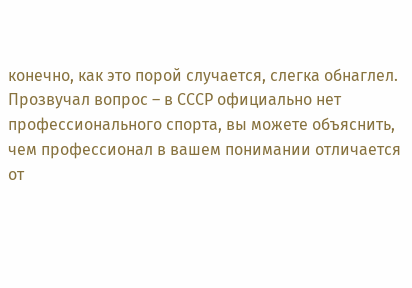конечно, как это порой случается, слегка обнаглел.
Прозвучал вопрос – в СССР официально нет профессионального спорта, вы можете объяснить, чем профессионал в вашем понимании отличается от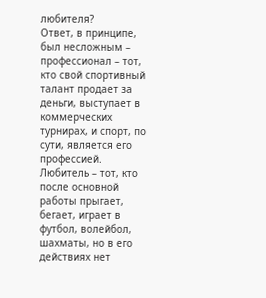любителя?
Ответ, в принципе, был несложным – профессионал – тот, кто свой спортивный талант продает за деньги, выступает в коммерческих турнирах, и спорт, по сути, является его профессией.
Любитель – тот, кто после основной работы прыгает, бегает, играет в футбол, волейбол, шахматы, но в его действиях нет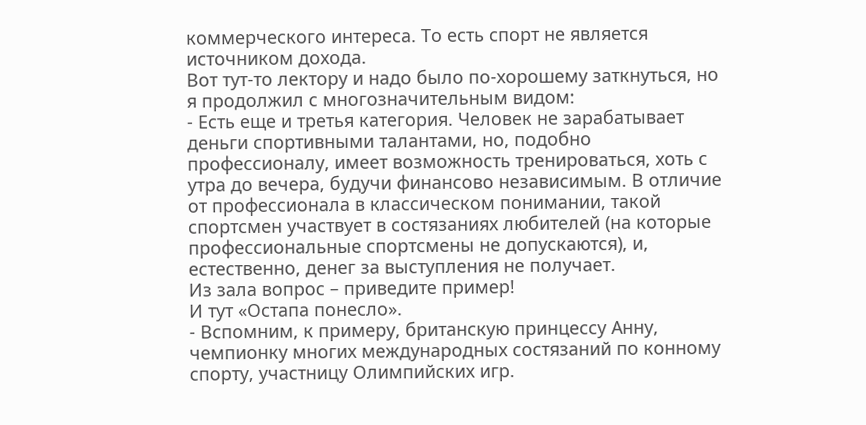коммерческого интереса. То есть спорт не является источником дохода.
Вот тут-то лектору и надо было по-хорошему заткнуться, но я продолжил с многозначительным видом:
- Есть еще и третья категория. Человек не зарабатывает деньги спортивными талантами, но, подобно профессионалу, имеет возможность тренироваться, хоть с утра до вечера, будучи финансово независимым. В отличие от профессионала в классическом понимании, такой спортсмен участвует в состязаниях любителей (на которые профессиональные спортсмены не допускаются), и, естественно, денег за выступления не получает.
Из зала вопрос – приведите пример!
И тут «Остапа понесло».
- Вспомним, к примеру, британскую принцессу Анну, чемпионку многих международных состязаний по конному спорту, участницу Олимпийских игр.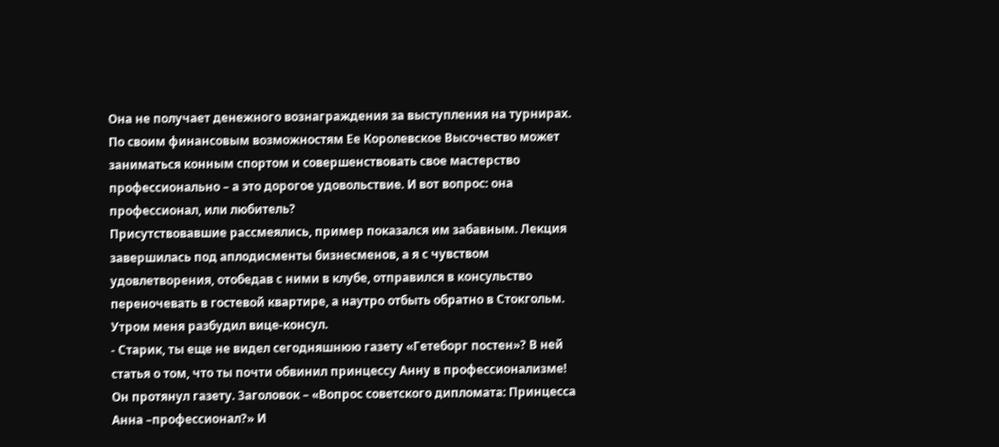Она не получает денежного вознаграждения за выступления на турнирах. По своим финансовым возможностям Ее Королевское Высочество может заниматься конным спортом и совершенствовать свое мастерство профессионально – а это дорогое удовольствие. И вот вопрос: она профессионал, или любитель?
Присутствовавшие рассмеялись, пример показался им забавным. Лекция завершилась под аплодисменты бизнесменов, а я с чувством удовлетворения, отобедав с ними в клубе, отправился в консульство переночевать в гостевой квартире, а наутро отбыть обратно в Стокгольм.
Утром меня разбудил вице-консул.
- Старик, ты еще не видел сегодняшнюю газету «Гетеборг постен»? В ней статья о том, что ты почти обвинил принцессу Анну в профессионализме!
Он протянул газету. Заголовок – «Вопрос советского дипломата: Принцесса Анна –профессионал?» И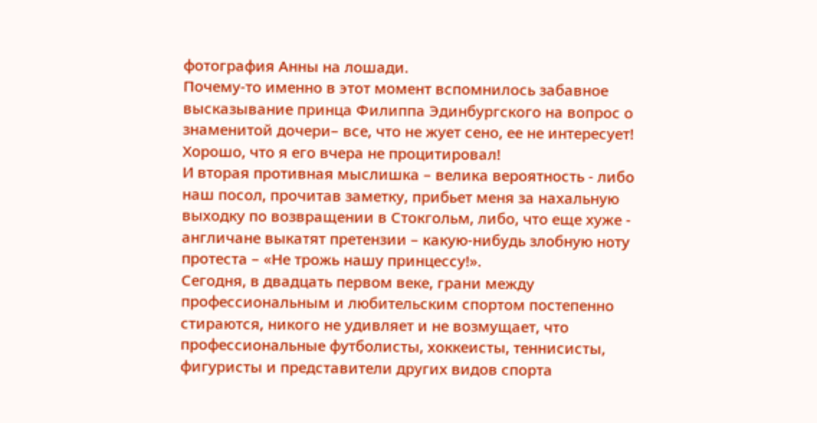фотография Анны на лошади.
Почему-то именно в этот момент вспомнилось забавное высказывание принца Филиппа Эдинбургского на вопрос о знаменитой дочери– все, что не жует сено, ее не интересует! Хорошо, что я его вчера не процитировал!
И вторая противная мыслишка – велика вероятность - либо наш посол, прочитав заметку, прибьет меня за нахальную выходку по возвращении в Стокгольм, либо, что еще хуже - англичане выкатят претензии – какую-нибудь злобную ноту протеста – «Не трожь нашу принцессу!».
Сегодня, в двадцать первом веке, грани между профессиональным и любительским спортом постепенно стираются, никого не удивляет и не возмущает, что профессиональные футболисты, хоккеисты, теннисисты, фигуристы и представители других видов спорта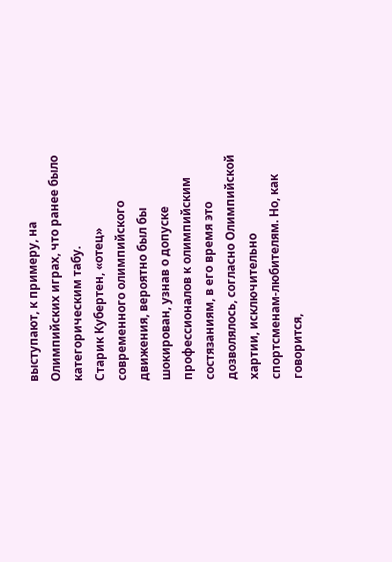выступают, к примеру, на Олимпийских играх, что ранее было категорическим табу.
Старик Кубертен, «отец» современного олимпийского движения, вероятно был бы шокирован, узнав о допуске профессионалов к олимпийским состязаниям, в его время это дозволялось, согласно Олимпийской хартии, исключительно спортсменам-любителям. Но, как говорится,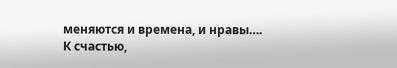меняются и времена, и нравы….
К счастью,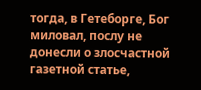тогда, в Гетеборге, Бог миловал, послу не донесли о злосчастной газетной статье,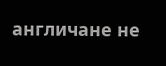англичане не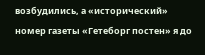возбудились, а «исторический» номер газеты «Гетеборг постен» я до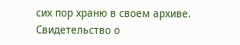сих пор храню в своем архиве.
Свидетельство о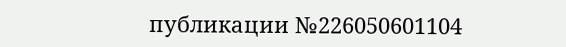публикации №226050601104